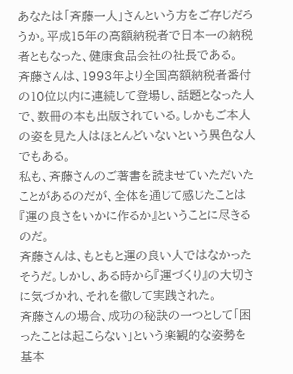あなたは「斉藤一人」さんという方をご存じだろうか。平成15年の高額納税者で日本一の納税者ともなった、健康食品会社の社長である。
斉藤さんは、1993年より全国高額納税者番付の10位以内に連続して登場し、話題となった人で、数冊の本も出版されている。しかもご本人の姿を見た人はほとんどいないという異色な人でもある。
私も、斉藤さんのご著書を読ませていただいたことがあるのだが、全体を通じて感じたことは『運の良さをいかに作るか』ということに尽きるのだ。
斉藤さんは、もともと運の良い人ではなかったそうだ。しかし、ある時から『運づくり』の大切さに気づかれ、それを徹して実践された。
斉藤さんの場合、成功の秘訣の一つとして「困ったことは起こらない」という楽観的な姿勢を基本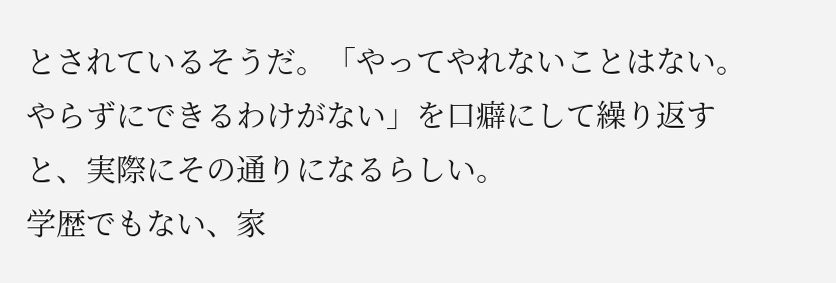とされているそうだ。「やってやれないことはない。やらずにできるわけがない」を口癖にして繰り返すと、実際にその通りになるらしい。
学歴でもない、家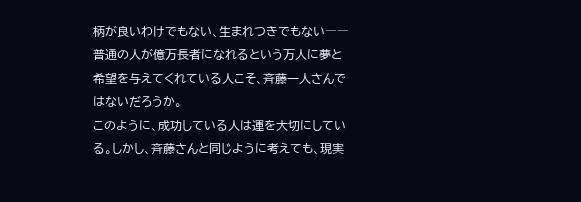柄が良いわけでもない、生まれつきでもない――普通の人が億万長者になれるという万人に夢と希望を与えてくれている人こそ、斉藤一人さんではないだろうか。
このように、成功している人は運を大切にしている。しかし、斉藤さんと同じように考えても、現実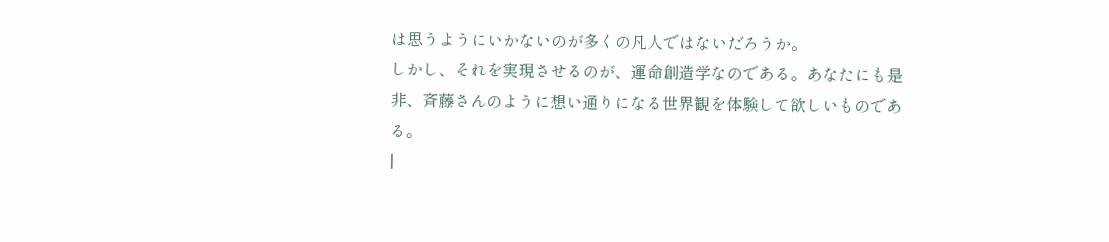は思うようにいかないのが多くの凡人ではないだろうか。
しかし、それを実現させるのが、運命創造学なのである。あなたにも是非、斉藤さんのように想い通りになる世界観を体験して欲しいものである。
|